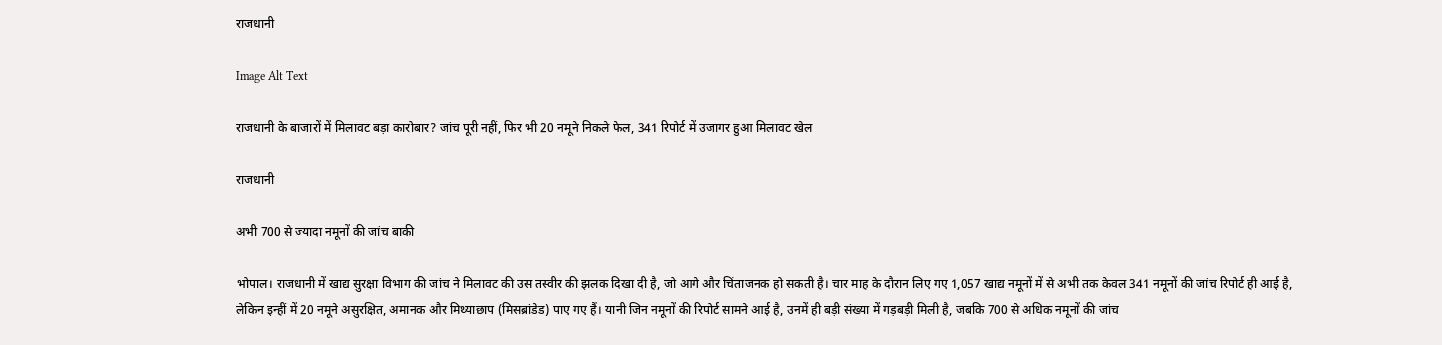राजधानी

Image Alt Text

राजधानी के बाजारों में मिलावट बड़ा कारोबार? जांच पूरी नहीं, फिर भी 20 नमूने निकले फेल, 341 रिपोर्ट में उजागर हुआ मिलावट खेल

राजधानी

अभी 700 से ज्यादा नमूनों की जांच बाकी

भोपाल। राजधानी में खाद्य सुरक्षा विभाग की जांच ने मिलावट की उस तस्वीर की झलक दिखा दी है, जो आगे और चिंताजनक हो सकती है। चार माह के दौरान लिए गए 1,057 खाद्य नमूनों में से अभी तक केवल 341 नमूनों की जांच रिपोर्ट ही आई है, लेकिन इन्हीं में 20 नमूने असुरक्षित, अमानक और मिथ्याछाप (मिसब्रांडेड) पाए गए हैं। यानी जिन नमूनों की रिपोर्ट सामने आई है, उनमें ही बड़ी संख्या में गड़बड़ी मिली है, जबकि 700 से अधिक नमूनों की जांच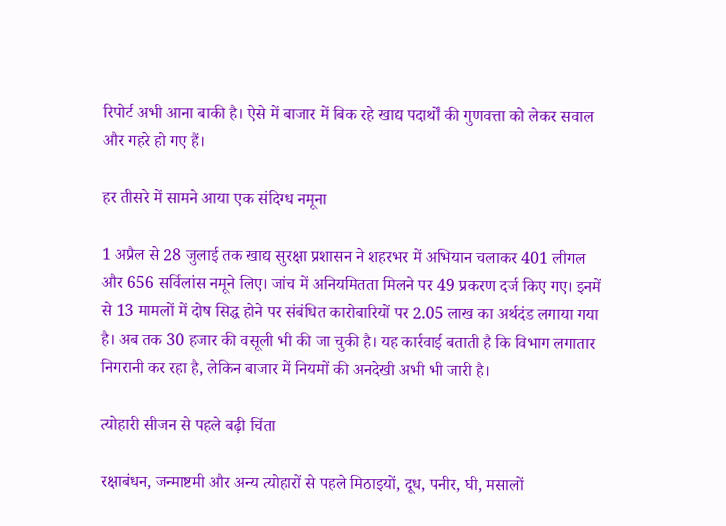रिपोर्ट अभी आना बाकी है। ऐसे में बाजार में बिक रहे खाद्य पदार्थों की गुणवत्ता को लेकर सवाल और गहरे हो गए हैं।

हर तीसरे में सामने आया एक संदिग्ध नमूना

1 अप्रैल से 28 जुलाई तक खाद्य सुरक्षा प्रशासन ने शहरभर में अभियान चलाकर 401 लीगल और 656 सर्विलांस नमूने लिए। जांच में अनियमितता मिलने पर 49 प्रकरण दर्ज किए गए। इनमें से 13 मामलों में दोष सिद्ध होने पर संबंधित कारोबारियों पर 2.05 लाख का अर्थदंड लगाया गया है। अब तक 30 हजार की वसूली भी की जा चुकी है। यह कार्रवाई बताती है कि विभाग लगातार निगरानी कर रहा है, लेकिन बाजार में नियमों की अनदेखी अभी भी जारी है।

त्योहारी सीजन से पहले बढ़ी चिंता

रक्षाबंधन, जन्माष्टमी और अन्य त्योहारों से पहले मिठाइयों, दूध, पनीर, घी, मसालों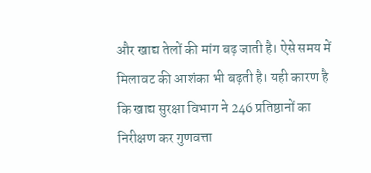और खाद्य तेलों की मांग बढ़ जाती है। ऐसे समय में मिलावट की आशंका भी बढ़ती है। यही कारण है कि खाद्य सुरक्षा विभाग ने 246 प्रतिष्ठानों का निरीक्षण कर गुणवत्ता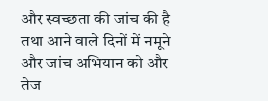और स्वच्छता की जांच की है तथा आने वाले दिनों में नमूने और जांच अभियान को और तेज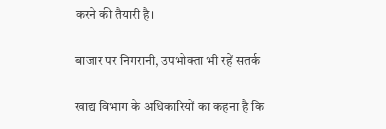करने की तैयारी है।

बाजार पर निगरानी, उपभोक्ता भी रहें सतर्क

खाद्य विभाग के अधिकारियों का कहना है कि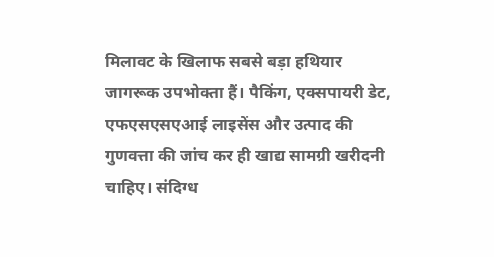मिलावट के खिलाफ सबसे बड़ा हथियार जागरूक उपभोक्ता हैं। पैकिंग, एक्सपायरी डेट, एफएसएसएआई लाइसेंस और उत्पाद की गुणवत्ता की जांच कर ही खाद्य सामग्री खरीदनी चाहिए। संदिग्ध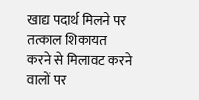खाद्य पदार्थ मिलने पर तत्काल शिकायत करने से मिलावट करने वालों पर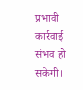प्रभावी कार्रवाई संभव हो सकेगी।